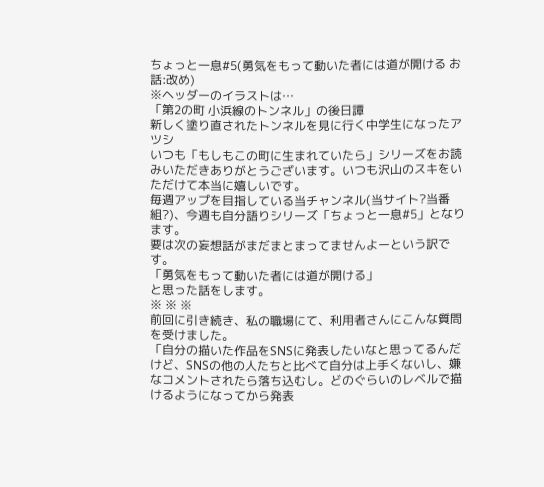ちょっと一息#5(勇気をもって動いた者には道が開ける お話:改め)
※ヘッダーのイラストは…
「第2の町 小浜線のトンネル」の後日譚
新しく塗り直されたトンネルを見に行く中学生になったアツシ
いつも「もしもこの町に生まれていたら」シリーズをお読みいただきありがとうございます。いつも沢山のスキをいただけて本当に嬉しいです。
毎週アップを目指している当チャンネル(当サイト?当番組?)、今週も自分語りシリーズ「ちょっと一息#5」となります。
要は次の妄想話がまだまとまってませんよーという訳です。
「勇気をもって動いた者には道が開ける」
と思った話をします。
※ ※ ※
前回に引き続き、私の職場にて、利用者さんにこんな質問を受けました。
「自分の描いた作品をSNSに発表したいなと思ってるんだけど、SNSの他の人たちと比べて自分は上手くないし、嫌なコメントされたら落ち込むし。どのぐらいのレベルで描けるようになってから発表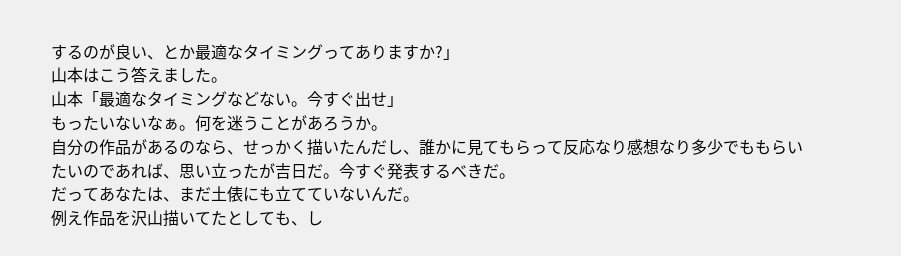するのが良い、とか最適なタイミングってありますか?」
山本はこう答えました。
山本「最適なタイミングなどない。今すぐ出せ」
もったいないなぁ。何を迷うことがあろうか。
自分の作品があるのなら、せっかく描いたんだし、誰かに見てもらって反応なり感想なり多少でももらいたいのであれば、思い立ったが吉日だ。今すぐ発表するべきだ。
だってあなたは、まだ土俵にも立てていないんだ。
例え作品を沢山描いてたとしても、し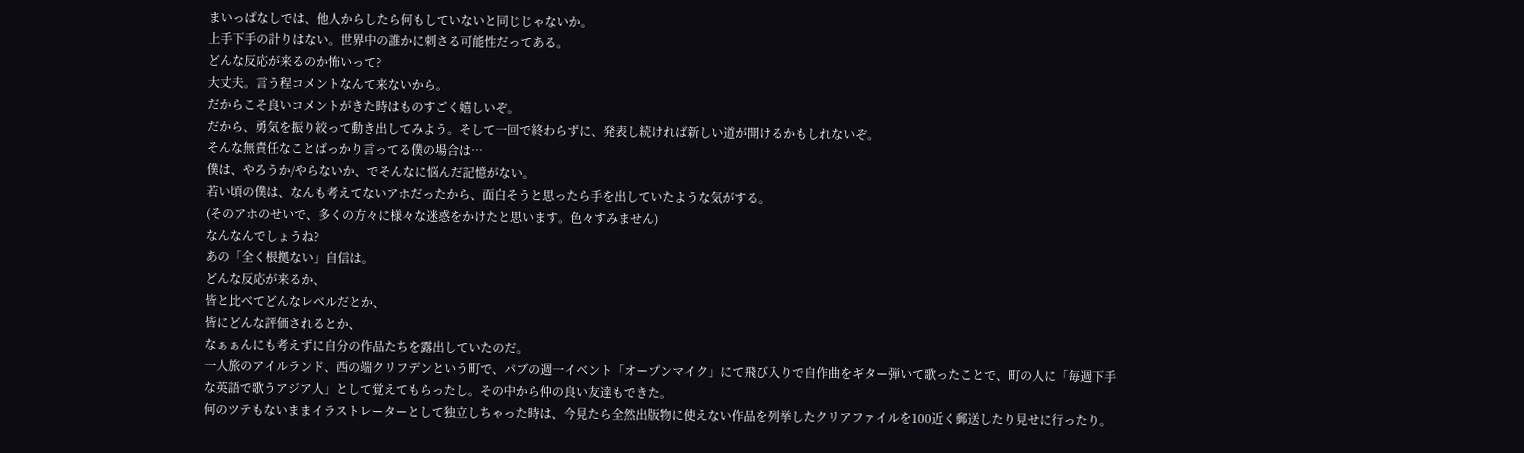まいっぱなしでは、他人からしたら何もしていないと同じじゃないか。
上手下手の計りはない。世界中の誰かに刺さる可能性だってある。
どんな反応が来るのか怖いって?
大丈夫。言う程コメントなんて来ないから。
だからこそ良いコメントがきた時はものすごく嬉しいぞ。
だから、勇気を振り絞って動き出してみよう。そして一回で終わらずに、発表し続ければ新しい道が開けるかもしれないぞ。
そんな無責任なことばっかり言ってる僕の場合は…
僕は、やろうか/やらないか、でそんなに悩んだ記憶がない。
若い頃の僕は、なんも考えてないアホだったから、面白そうと思ったら手を出していたような気がする。
(そのアホのせいで、多くの方々に様々な迷惑をかけたと思います。色々すみません)
なんなんでしょうね?
あの「全く根拠ない」自信は。
どんな反応が来るか、
皆と比べてどんなレベルだとか、
皆にどんな評価されるとか、
なぁぁんにも考えずに自分の作品たちを露出していたのだ。
一人旅のアイルランド、西の端クリフデンという町で、パブの週一イベント「オープンマイク」にて飛び入りで自作曲をギター弾いて歌ったことで、町の人に「毎週下手な英語で歌うアジア人」として覚えてもらったし。その中から仲の良い友達もできた。
何のツテもないままイラストレーターとして独立しちゃった時は、今見たら全然出版物に使えない作品を列挙したクリアファイルを100近く郵送したり見せに行ったり。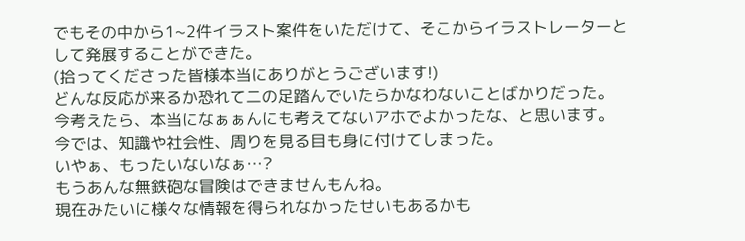でもその中から1~2件イラスト案件をいただけて、そこからイラストレーターとして発展することができた。
(拾ってくださった皆様本当にありがとうございます!)
どんな反応が来るか恐れて二の足踏んでいたらかなわないことばかりだった。
今考えたら、本当になぁぁんにも考えてないアホでよかったな、と思います。
今では、知識や社会性、周りを見る目も身に付けてしまった。
いやぁ、もったいないなぁ…?
もうあんな無鉄砲な冒険はできませんもんね。
現在みたいに様々な情報を得られなかったせいもあるかも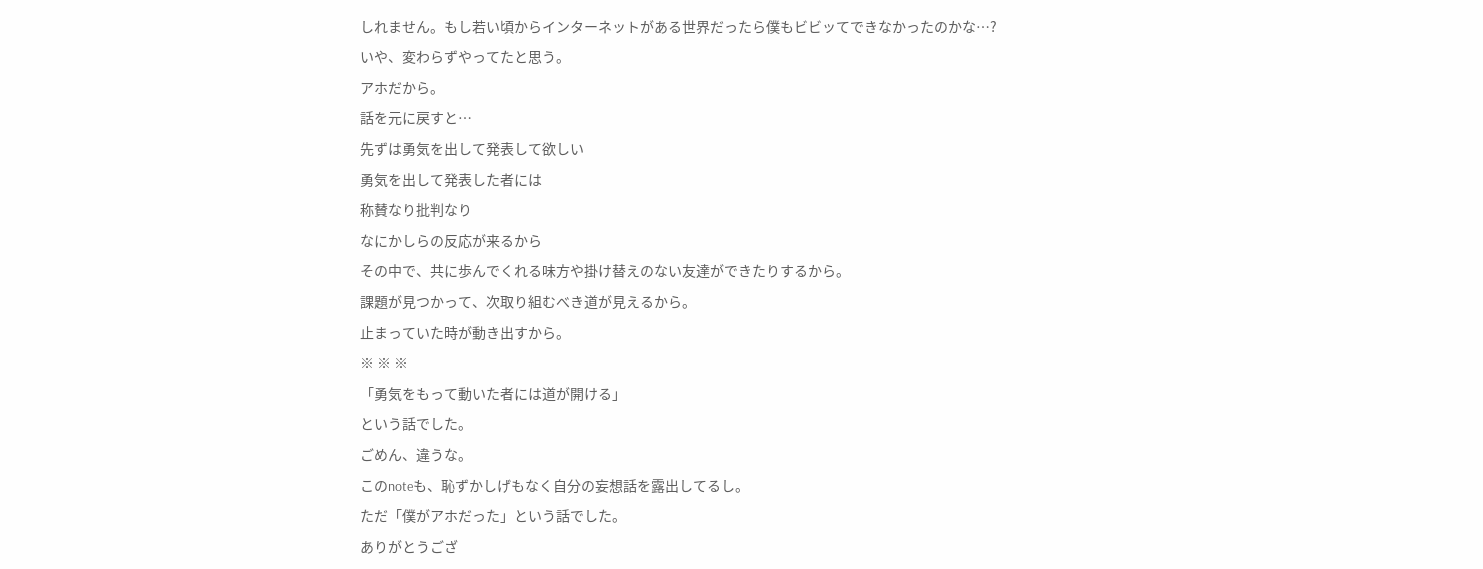しれません。もし若い頃からインターネットがある世界だったら僕もビビッてできなかったのかな…?
いや、変わらずやってたと思う。
アホだから。
話を元に戻すと…
先ずは勇気を出して発表して欲しい
勇気を出して発表した者には
称賛なり批判なり
なにかしらの反応が来るから
その中で、共に歩んでくれる味方や掛け替えのない友達ができたりするから。
課題が見つかって、次取り組むべき道が見えるから。
止まっていた時が動き出すから。
※ ※ ※
「勇気をもって動いた者には道が開ける」
という話でした。
ごめん、違うな。
このnoteも、恥ずかしげもなく自分の妄想話を露出してるし。
ただ「僕がアホだった」という話でした。
ありがとうござ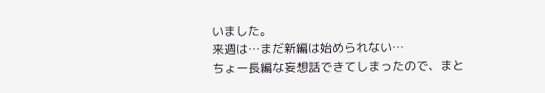いました。
来週は…まだ新編は始められない…
ちょー長編な妄想話できてしまったので、まと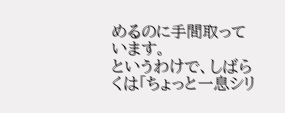めるのに手間取っています。
というわけで、しばらくは「ちょっと一息シリ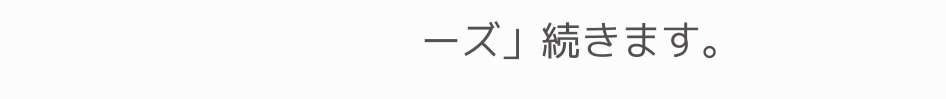ーズ」続きます。